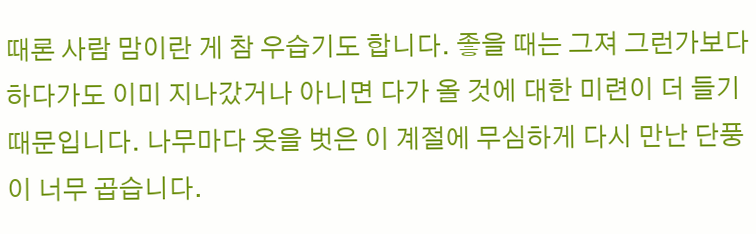때론 사람 맘이란 게 참 우습기도 합니다. 좋을 때는 그져 그런가보다 하다가도 이미 지나갔거나 아니면 다가 올 것에 대한 미련이 더 들기 때문입니다. 나무마다 옷을 벗은 이 계절에 무심하게 다시 만난 단풍이 너무 곱습니다.